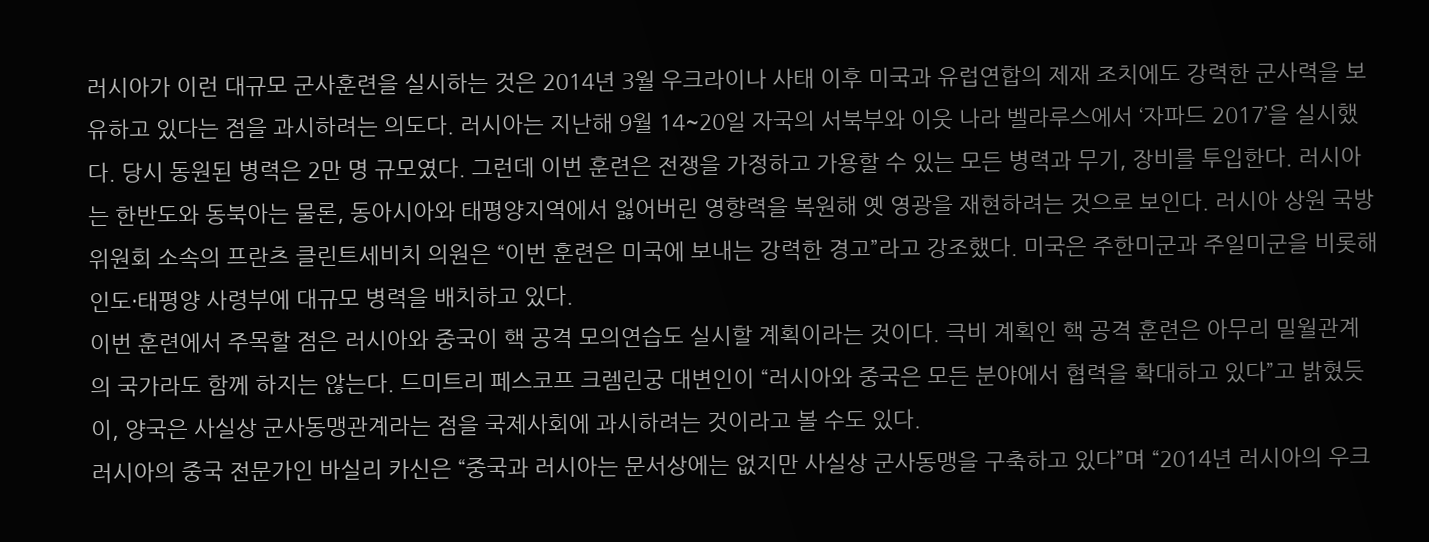러시아가 이런 대규모 군사훈련을 실시하는 것은 2014년 3월 우크라이나 사태 이후 미국과 유럽연합의 제재 조치에도 강력한 군사력을 보유하고 있다는 점을 과시하려는 의도다. 러시아는 지난해 9월 14~20일 자국의 서북부와 이웃 나라 벨라루스에서 ‘자파드 2017’을 실시했다. 당시 동원된 병력은 2만 명 규모였다. 그런데 이번 훈련은 전쟁을 가정하고 가용할 수 있는 모든 병력과 무기, 장비를 투입한다. 러시아는 한반도와 동북아는 물론, 동아시아와 태평양지역에서 잃어버린 영향력을 복원해 옛 영광을 재현하려는 것으로 보인다. 러시아 상원 국방위원회 소속의 프란츠 클린트세비치 의원은 “이번 훈련은 미국에 보내는 강력한 경고”라고 강조했다. 미국은 주한미군과 주일미군을 비롯해 인도·태평양 사령부에 대규모 병력을 배치하고 있다.
이번 훈련에서 주목할 점은 러시아와 중국이 핵 공격 모의연습도 실시할 계획이라는 것이다. 극비 계획인 핵 공격 훈련은 아무리 밀월관계의 국가라도 함께 하지는 않는다. 드미트리 페스코프 크렘린궁 대변인이 “러시아와 중국은 모든 분야에서 협력을 확대하고 있다”고 밝혔듯이, 양국은 사실상 군사동맹관계라는 점을 국제사회에 과시하려는 것이라고 볼 수도 있다.
러시아의 중국 전문가인 바실리 카신은 “중국과 러시아는 문서상에는 없지만 사실상 군사동맹을 구축하고 있다”며 “2014년 러시아의 우크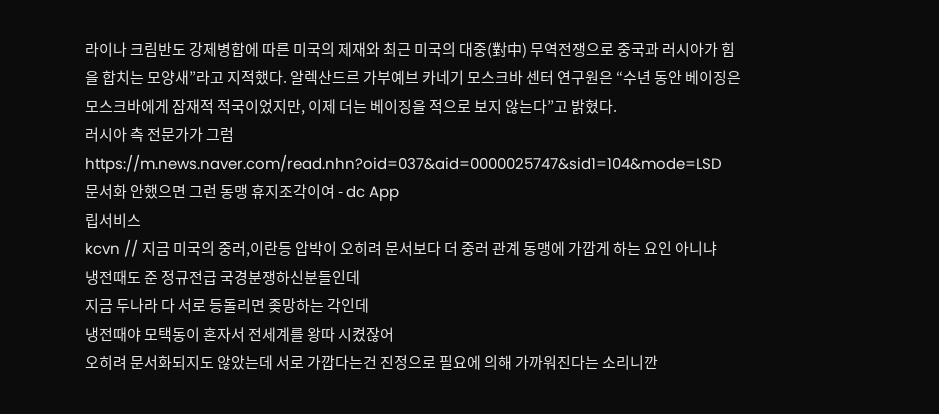라이나 크림반도 강제병합에 따른 미국의 제재와 최근 미국의 대중(對中) 무역전쟁으로 중국과 러시아가 힘을 합치는 모양새”라고 지적했다. 알렉산드르 가부예브 카네기 모스크바 센터 연구원은 “수년 동안 베이징은 모스크바에게 잠재적 적국이었지만, 이제 더는 베이징을 적으로 보지 않는다”고 밝혔다.
러시아 측 전문가가 그럼
https://m.news.naver.com/read.nhn?oid=037&aid=0000025747&sid1=104&mode=LSD
문서화 안했으면 그런 동맹 휴지조각이여 - dc App
립서비스
kcvn // 지금 미국의 중러,이란등 압박이 오히려 문서보다 더 중러 관계 동맹에 가깝게 하는 요인 아니냐
냉전때도 준 정규전급 국경분쟁하신분들인데
지금 두나라 다 서로 등돌리면 좆망하는 각인데
냉전때야 모택동이 혼자서 전세계를 왕따 시켰잖어
오히려 문서화되지도 않았는데 서로 가깝다는건 진정으로 필요에 의해 가까워진다는 소리니깐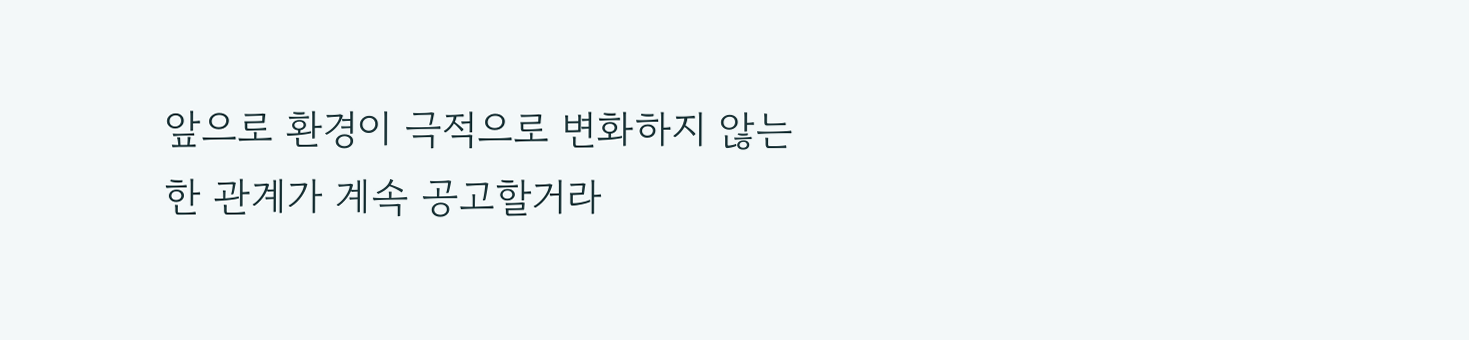앞으로 환경이 극적으로 변화하지 않는 한 관계가 계속 공고할거라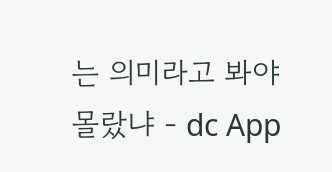는 의미라고 봐야
몰랐냐 - dc App